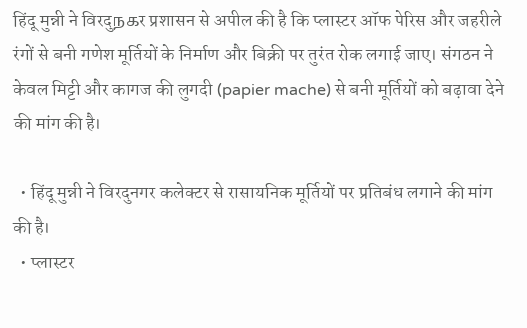हिंदू मुन्नी ने विरदुநகर प्रशासन से अपील की है कि प्लास्टर ऑफ पेरिस और जहरीले रंगों से बनी गणेश मूर्तियों के निर्माण और बिक्री पर तुरंत रोक लगाई जाए। संगठन ने केवल मिट्टी और कागज की लुगदी (papier mache) से बनी मूर्तियों को बढ़ावा देने की मांग की है।

  • हिंदू मुन्नी ने विरदुनगर कलेक्टर से रासायनिक मूर्तियों पर प्रतिबंध लगाने की मांग की है।
  • प्लास्टर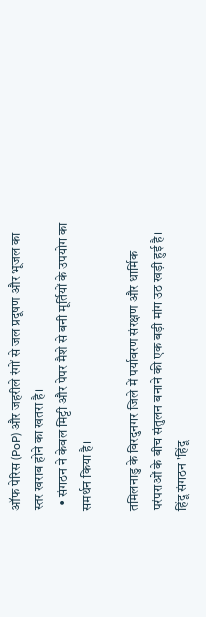ऑफ पेरिस (PoP) और जहरीले रंगों से जल प्रदूषण और भूजल का स्तर खराब होने का खतरा है।
  • संगठन ने केवल मिट्टी और पेपर मैशे से बनी मूर्तियों के उपयोग का समर्थन किया है।

तमिलनाडु के विरदुनगर जिले में पर्यावरण संरक्षण और धार्मिक परंपराओं के बीच संतुलन बनाने की एक बड़ी मांग उठ खड़ी हुई है। हिंदू संगठन 'हिंदू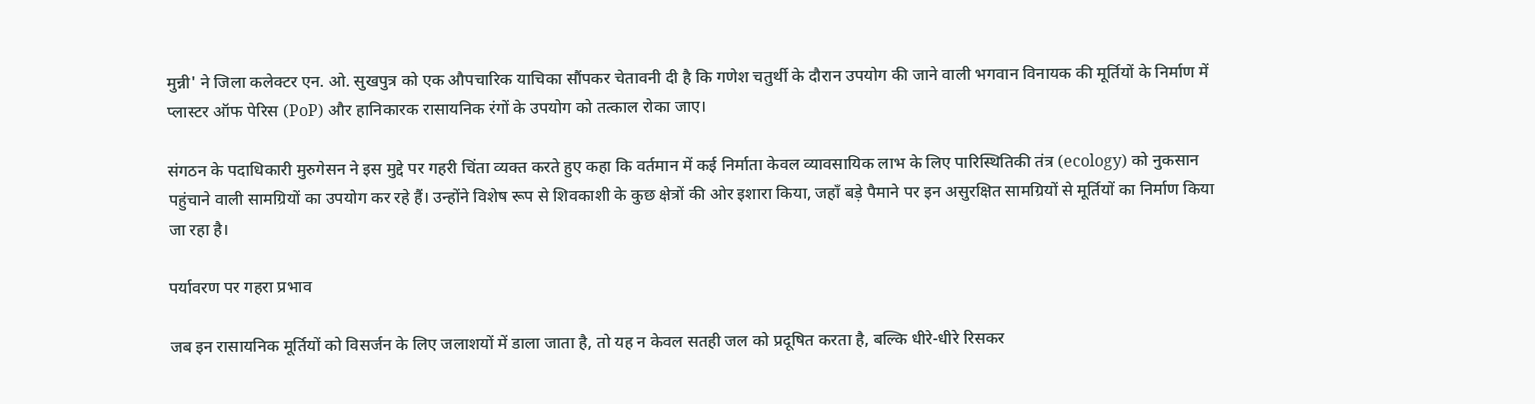मुन्नी' ने जिला कलेक्टर एन. ओ. सुखपुत्र को एक औपचारिक याचिका सौंपकर चेतावनी दी है कि गणेश चतुर्थी के दौरान उपयोग की जाने वाली भगवान विनायक की मूर्तियों के निर्माण में प्लास्टर ऑफ पेरिस (PoP) और हानिकारक रासायनिक रंगों के उपयोग को तत्काल रोका जाए।

संगठन के पदाधिकारी मुरुगेसन ने इस मुद्दे पर गहरी चिंता व्यक्त करते हुए कहा कि वर्तमान में कई निर्माता केवल व्यावसायिक लाभ के लिए पारिस्थितिकी तंत्र (ecology) को नुकसान पहुंचाने वाली सामग्रियों का उपयोग कर रहे हैं। उन्होंने विशेष रूप से शिवकाशी के कुछ क्षेत्रों की ओर इशारा किया, जहाँ बड़े पैमाने पर इन असुरक्षित सामग्रियों से मूर्तियों का निर्माण किया जा रहा है।

पर्यावरण पर गहरा प्रभाव

जब इन रासायनिक मूर्तियों को विसर्जन के लिए जलाशयों में डाला जाता है, तो यह न केवल सतही जल को प्रदूषित करता है, बल्कि धीरे-धीरे रिसकर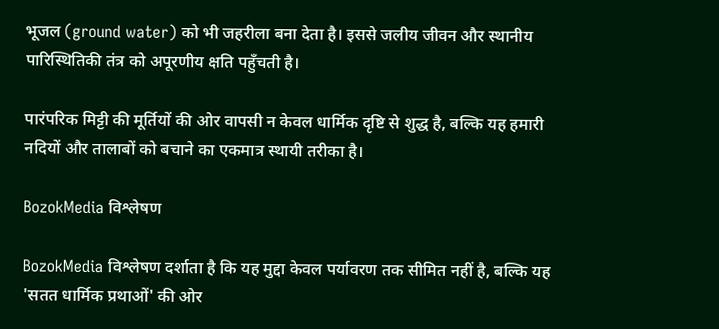भूजल (ground water) को भी जहरीला बना देता है। इससे जलीय जीवन और स्थानीय पारिस्थितिकी तंत्र को अपूरणीय क्षति पहुँचती है।

पारंपरिक मिट्टी की मूर्तियों की ओर वापसी न केवल धार्मिक दृष्टि से शुद्ध है, बल्कि यह हमारी नदियों और तालाबों को बचाने का एकमात्र स्थायी तरीका है।

BozokMedia विश्लेषण

BozokMedia विश्लेषण दर्शाता है कि यह मुद्दा केवल पर्यावरण तक सीमित नहीं है, बल्कि यह 'सतत धार्मिक प्रथाओं' की ओर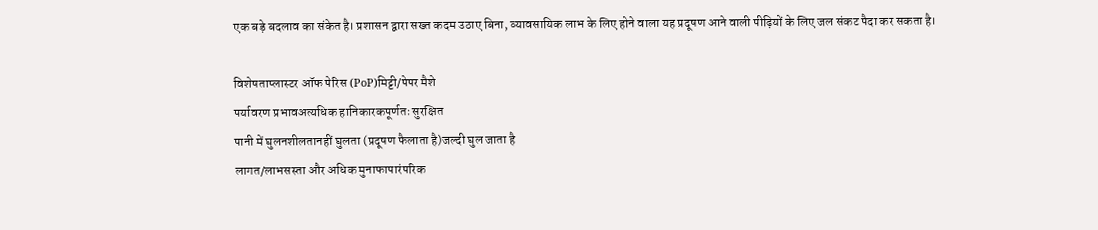एक बड़े बदलाव का संकेत है। प्रशासन द्वारा सख्त कदम उठाए बिना, व्यावसायिक लाभ के लिए होने वाला यह प्रदूषण आने वाली पीढ़ियों के लिए जल संकट पैदा कर सकता है।

विशेषताप्लास्टर ऑफ पेरिस (PoP)मिट्टी/पेपर मैशे
पर्यावरण प्रभावअत्यधिक हानिकारकपूर्णतः सुरक्षित
पानी में घुलनशीलतानहीं घुलता (प्रदूषण फैलाता है)जल्दी घुल जाता है
लागत/लाभसस्ता और अधिक मुनाफापारंपरिक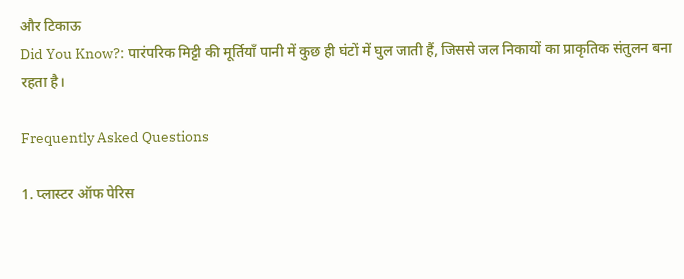और टिकाऊ
Did You Know?: पारंपरिक मिट्टी की मूर्तियाँ पानी में कुछ ही घंटों में घुल जाती हैं, जिससे जल निकायों का प्राकृतिक संतुलन बना रहता है।

Frequently Asked Questions

1. प्लास्टर ऑफ पेरिस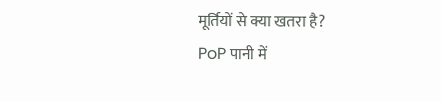मूर्तियों से क्या खतरा है?
PoP पानी में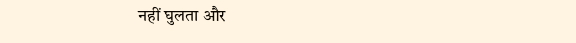नहीं घुलता और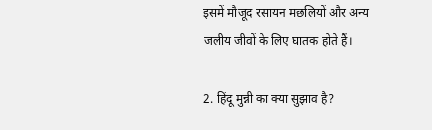इसमें मौजूद रसायन मछलियों और अन्य जलीय जीवों के लिए घातक होते हैं।

2. हिंदू मुन्नी का क्या सुझाव है?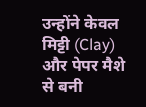उन्होंने केवल मिट्टी (Clay) और पेपर मैशे से बनी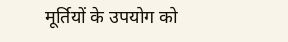मूर्तियों के उपयोग को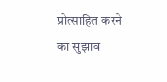प्रोत्साहित करने का सुझाव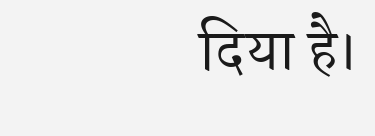दिया है।